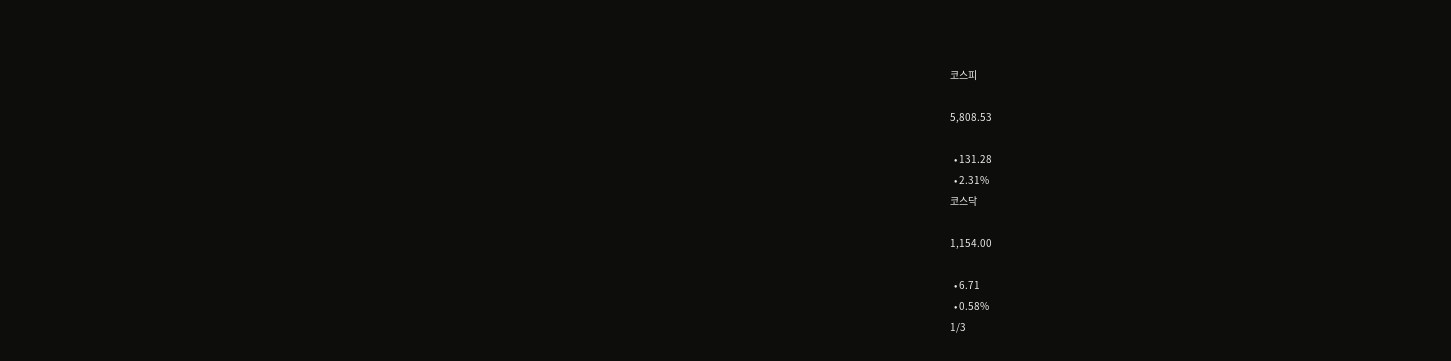코스피

5,808.53

  • 131.28
  • 2.31%
코스닥

1,154.00

  • 6.71
  • 0.58%
1/3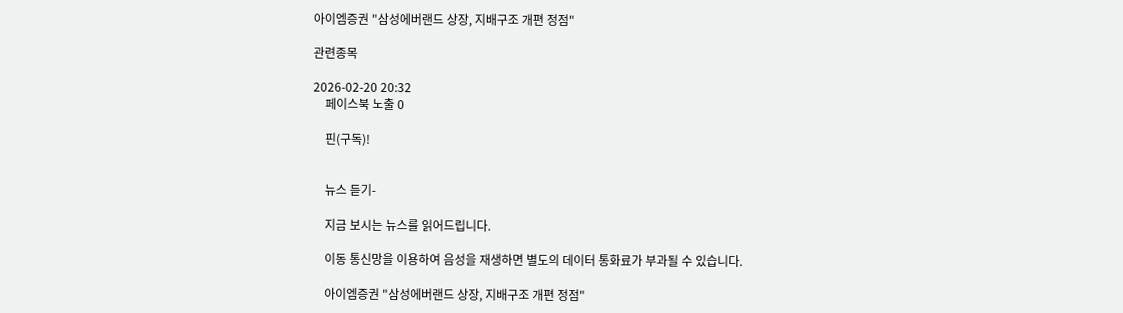아이엠증권 "삼성에버랜드 상장, 지배구조 개편 정점"

관련종목

2026-02-20 20:32
    페이스북 노출 0

    핀(구독)!


    뉴스 듣기-

    지금 보시는 뉴스를 읽어드립니다.

    이동 통신망을 이용하여 음성을 재생하면 별도의 데이터 통화료가 부과될 수 있습니다.

    아이엠증권 "삼성에버랜드 상장, 지배구조 개편 정점"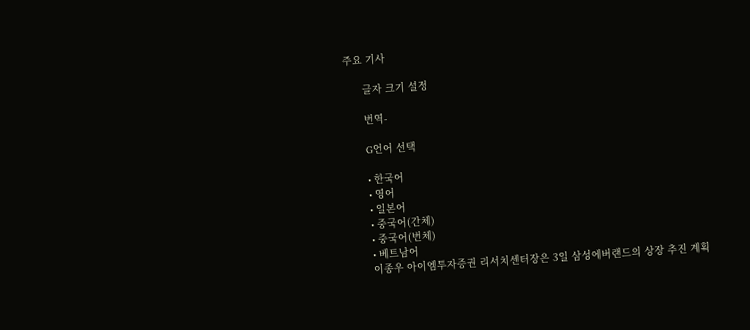주요 기사

      글자 크기 설정

      번역-

      G언어 선택

      • 한국어
      • 영어
      • 일본어
      • 중국어(간체)
      • 중국어(번체)
      • 베트남어
      이종우 아이엠투자증권 리서치센터장은 3일 삼성에버랜드의 상장 추진 계획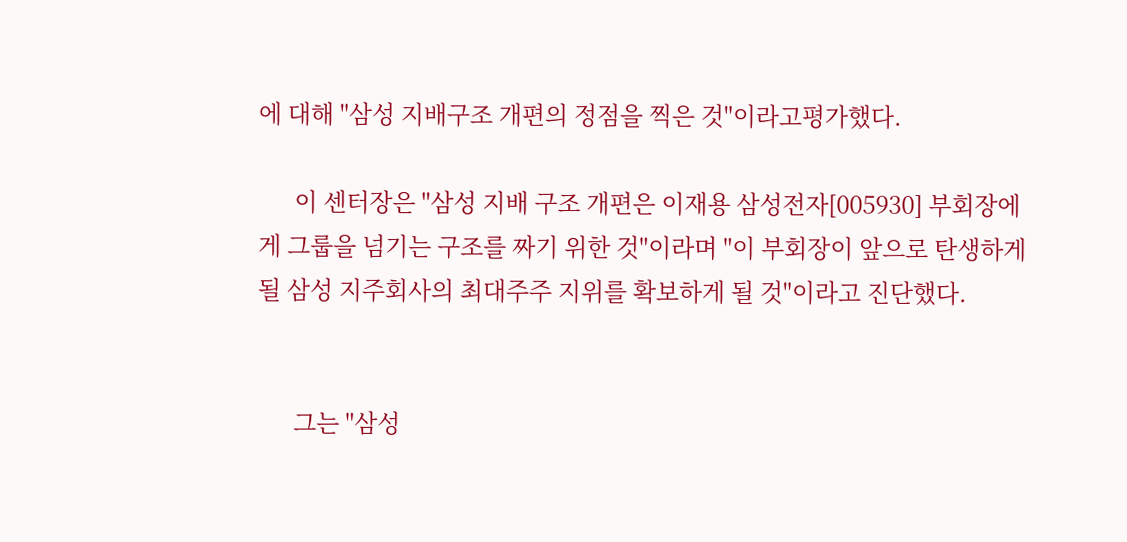에 대해 "삼성 지배구조 개편의 정점을 찍은 것"이라고평가했다.

      이 센터장은 "삼성 지배 구조 개편은 이재용 삼성전자[005930] 부회장에게 그룹을 넘기는 구조를 짜기 위한 것"이라며 "이 부회장이 앞으로 탄생하게 될 삼성 지주회사의 최대주주 지위를 확보하게 될 것"이라고 진단했다.


      그는 "삼성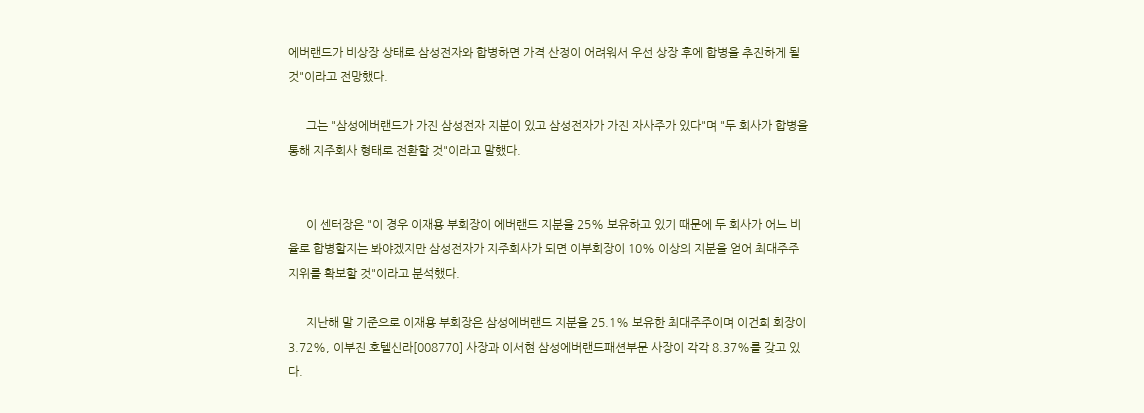에버랜드가 비상장 상태로 삼성전자와 합병하면 가격 산정이 어려워서 우선 상장 후에 합병을 추진하게 될 것"이라고 전망했다.

      그는 "삼성에버랜드가 가진 삼성전자 지분이 있고 삼성전자가 가진 자사주가 있다"며 "두 회사가 합병을 통해 지주회사 형태로 전환할 것"이라고 말했다.


      이 센터장은 "이 경우 이재용 부회장이 에버랜드 지분을 25% 보유하고 있기 때문에 두 회사가 어느 비율로 합병할지는 봐야겠지만 삼성전자가 지주회사가 되면 이부회장이 10% 이상의 지분을 얻어 최대주주 지위를 확보할 것"이라고 분석했다.

      지난해 말 기준으로 이재용 부회장은 삼성에버랜드 지분을 25.1% 보유한 최대주주이며 이건희 회장이 3.72%, 이부진 호텔신라[008770] 사장과 이서현 삼성에버랜드패션부문 사장이 각각 8.37%를 갖고 있다.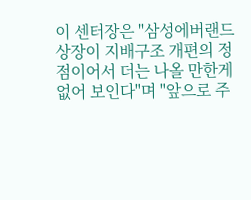이 센터장은 "삼성에버랜드 상장이 지배구조 개편의 정점이어서 더는 나올 만한게 없어 보인다"며 "앞으로 주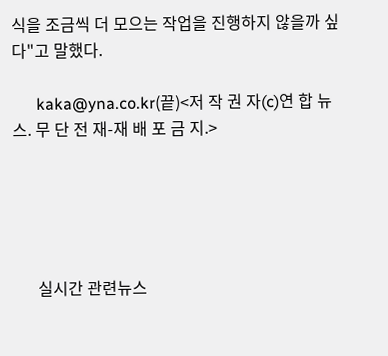식을 조금씩 더 모으는 작업을 진행하지 않을까 싶다"고 말했다.

      kaka@yna.co.kr(끝)<저 작 권 자(c)연 합 뉴 스. 무 단 전 재-재 배 포 금 지.>





      실시간 관련뉴스